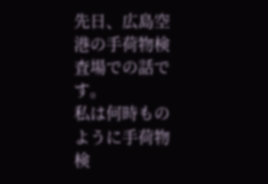先日、広島空港の手荷物検査場での話です。
私は何時ものように手荷物検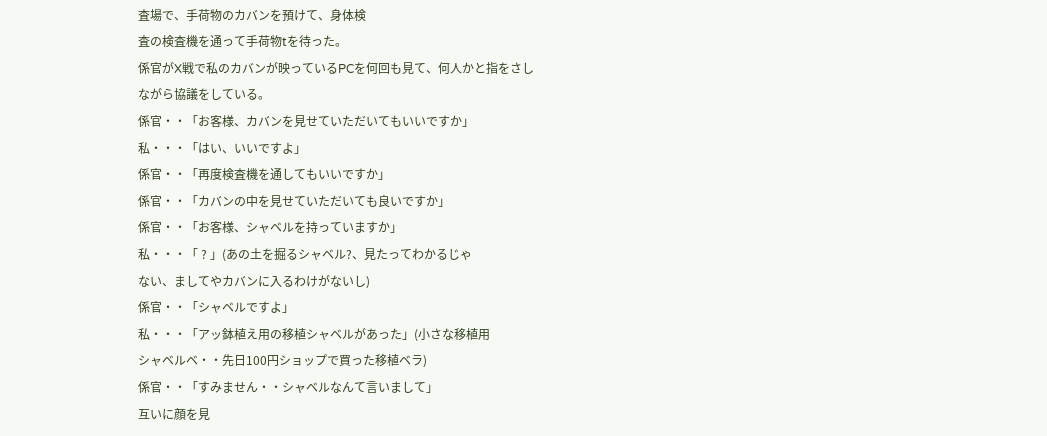査場で、手荷物のカバンを預けて、身体検
査の検査機を通って手荷物tを待った。
係官がX戦で私のカバンが映っているPCを何回も見て、何人かと指をさし
ながら協議をしている。
係官・・「お客様、カバンを見せていただいてもいいですか」
私・・・「はい、いいですよ」
係官・・「再度検査機を通してもいいですか」
係官・・「カバンの中を見せていただいても良いですか」
係官・・「お客様、シャベルを持っていますか」
私・・・「 ? 」(あの土を掘るシャベル?、見たってわかるじゃ
ない、ましてやカバンに入るわけがないし)
係官・・「シャベルですよ」
私・・・「アッ鉢植え用の移植シャベルがあった」(小さな移植用
シャベルベ・・先日100円ショップで買った移植ベラ)
係官・・「すみません・・シャベルなんて言いまして」
互いに顔を見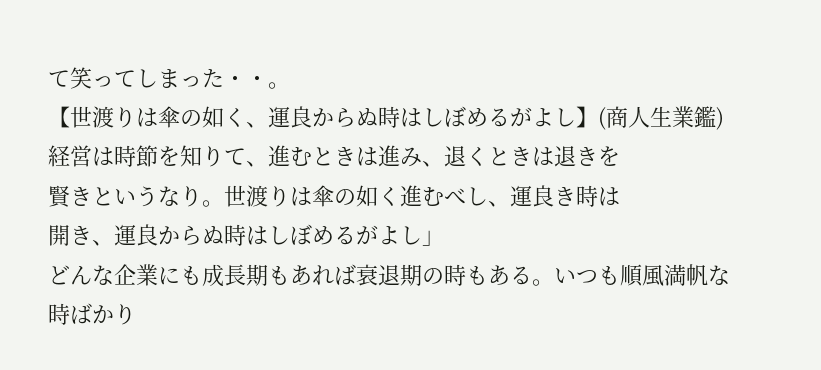て笑ってしまった・・。
【世渡りは傘の如く、運良からぬ時はしぼめるがよし】(商人生業鑑)
経営は時節を知りて、進むときは進み、退くときは退きを
賢きというなり。世渡りは傘の如く進むべし、運良き時は
開き、運良からぬ時はしぼめるがよし」
どんな企業にも成長期もあれば衰退期の時もある。いつも順風満帆な
時ばかり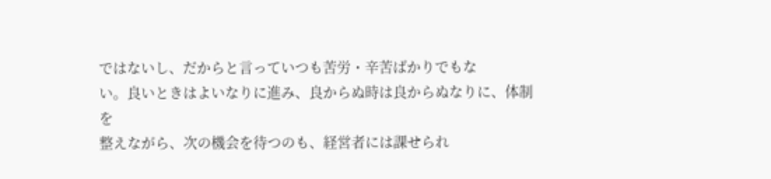ではないし、だからと言っていつも苦労・辛苦ばかりでもな
い。良いときはよいなりに進み、良からぬ時は良からぬなりに、体制を
整えながら、次の機会を待つのも、経営者には課せられ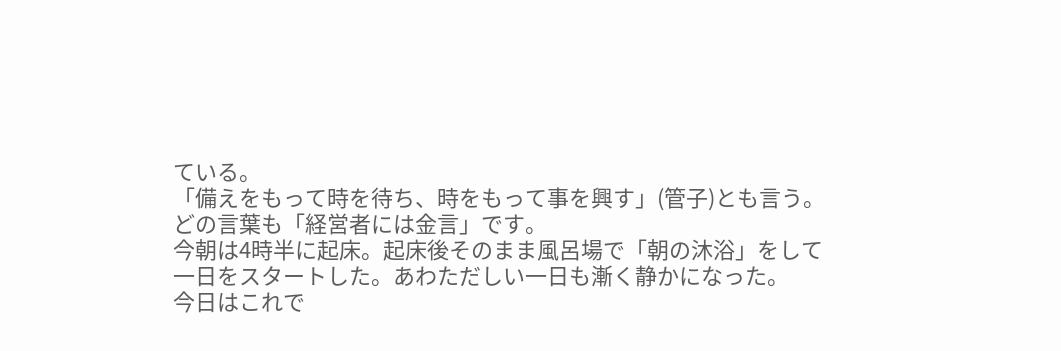ている。
「備えをもって時を待ち、時をもって事を興す」(管子)とも言う。
どの言葉も「経営者には金言」です。
今朝は4時半に起床。起床後そのまま風呂場で「朝の沐浴」をして
一日をスタートした。あわただしい一日も漸く静かになった。
今日はこれで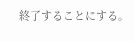終了することにする。